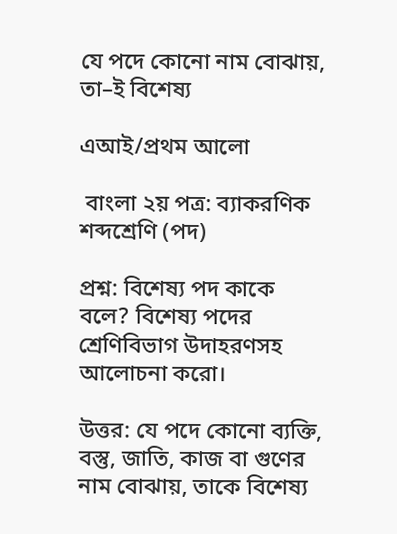যে পদে কোনো নাম বোঝায়, তা–ই বিশেষ্য

এআই/প্রথম আলো

 বাংলা ২য় পত্র: ব্যাকরণিক শব্দশ্রেণি (পদ)

প্রশ্ন: বিশেষ্য পদ কাকে বলে? বিশেষ্য পদের শ্রেণিবিভাগ উদাহরণসহ আলোচনা করো।

উত্তর: যে পদে কোনো ব্যক্তি, বস্তু, জাতি, কাজ বা গুণের নাম বোঝায়, তাকে বিশেষ্য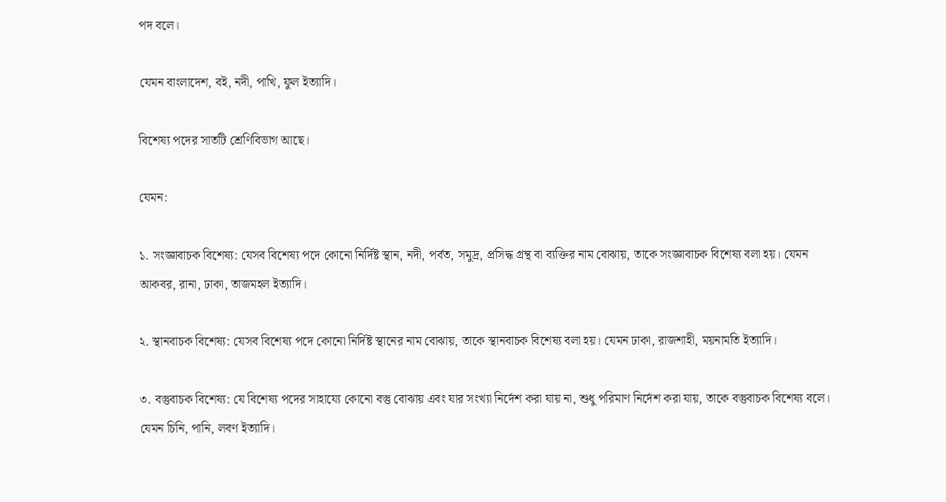পদ বলে।

যেমন বাংলাদেশ, বই, নদী, পাখি, ফুল ইত্যাদি।

বিশেষ্য পদের সাতটি শ্রেণিবিভাগ আছে।

যেমন:

১. সংজ্ঞাবাচক বিশেষ্য: যেসব বিশেষ্য পদে কোনো নির্দিষ্ট স্থান, নদী, পর্বত, সমুদ্র, প্রসিদ্ধ গ্রন্থ বা ব্যক্তির নাম বোঝায়, তাকে সংজ্ঞাবাচক বিশেষ্য বলা হয়। যেমন আকবর, রানা, ঢাকা, তাজমহল ইত্যাদি।

২. স্থানবাচক বিশেষ্য: যেসব বিশেষ্য পদে কোনো নির্দিষ্ট স্থানের নাম বোঝায়, তাকে স্থানবাচক বিশেষ্য বলা হয়। যেমন ঢাকা, রাজশাহী, ময়নামতি ইত্যাদি।

৩. বস্তুবাচক বিশেষ্য: যে বিশেষ্য পদের সাহায্যে কোনো বস্তু বোঝায় এবং যার সংখ্যা নির্দেশ করা যায় না, শুধু পরিমাণ নির্দেশ করা যায়, তাকে বস্তুবাচক বিশেষ্য বলে। যেমন চিনি, পানি, লবণ ইত্যাদি।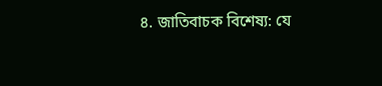৪. জাতিবাচক বিশেষ্য: যে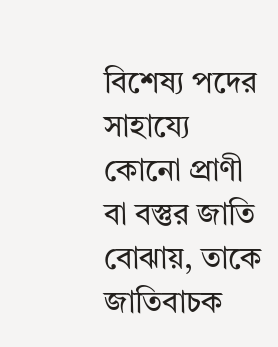বিশেষ্য পদের সাহায্যে কোনো প্রাণী বা বস্তুর জাতি বোঝায়, তাকে জাতিবাচক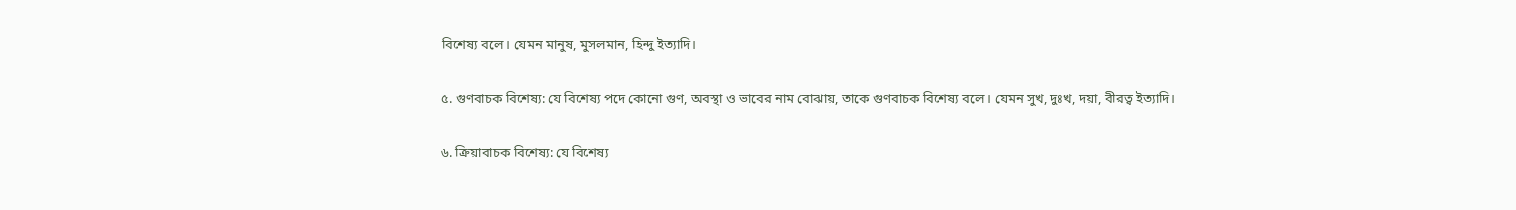বিশেষ্য বলে। যেমন মানুষ, মুসলমান, হিন্দু ইত্যাদি।

৫. গুণবাচক বিশেষ্য: যে বিশেষ্য পদে কোনো গুণ, অবস্থা ও ভাবের নাম বোঝায়, তাকে গুণবাচক বিশেষ্য বলে। যেমন সুখ, দুঃখ, দয়া, বীরত্ব ইত্যাদি।

৬. ক্রিয়াবাচক বিশেষ্য: যে বিশেষ্য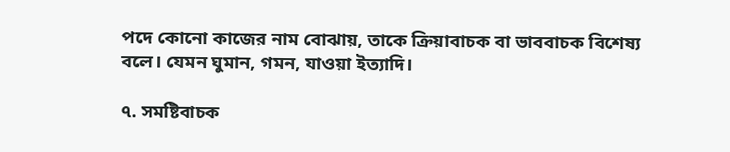পদে কোনো কাজের নাম বোঝায়, তাকে ক্রিয়াবাচক বা ভাববাচক বিশেষ্য বলে। যেমন ঘুমান, গমন, যাওয়া ইত্যাদি।

৭. সমষ্টিবাচক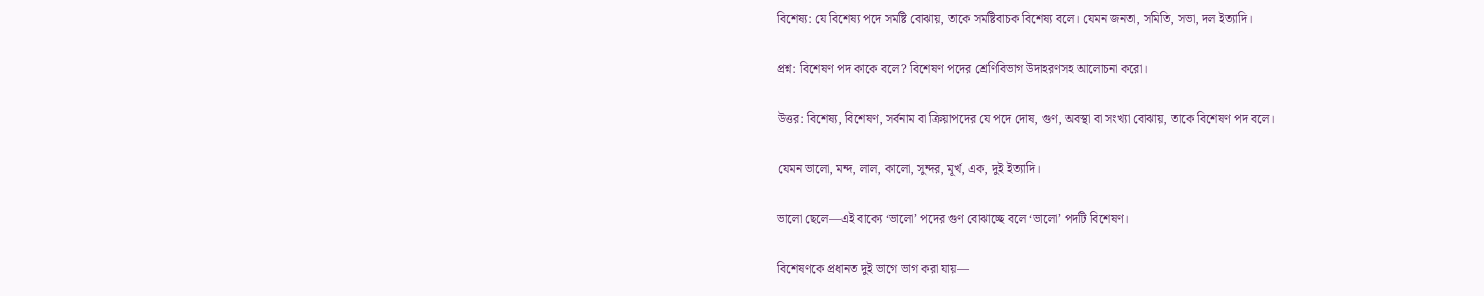বিশেষ্য: যে বিশেষ্য পদে সমষ্টি বোঝায়, তাকে সমষ্টিবাচক বিশেষ্য বলে। যেমন জনতা, সমিতি, সভা, দল ইত্যাদি।

প্রশ্ন: বিশেষণ পদ কাকে বলে? বিশেষণ পদের শ্রেণিবিভাগ উদাহরণসহ আলোচনা করো।

উত্তর: বিশেষ্য, বিশেষণ, সর্বনাম বা ক্রিয়াপদের যে পদে দোষ, গুণ, অবস্থা বা সংখ্যা বোঝায়, তাকে বিশেষণ পদ বলে।

যেমন ভালো, মন্দ, লাল, কালো, সুন্দর, মূর্খ, এক, দুই ইত্যাদি।

ভালো ছেলে—এই বাক্যে ‘ভালো’ পদের গুণ বোঝাচ্ছে বলে ‘ভালো’ পদটি বিশেষণ।

বিশেষণকে প্রধানত দুই ভাগে ভাগ করা যায়—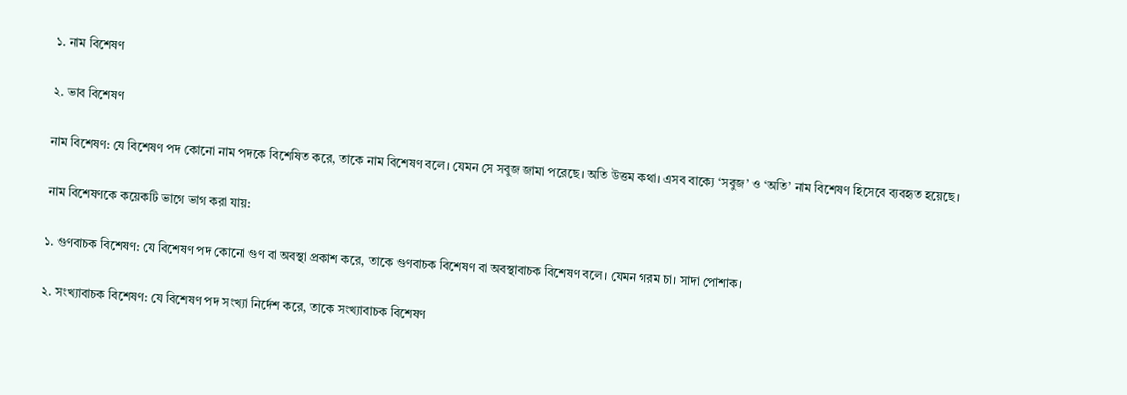১. নাম বিশেষণ

২. ভাব বিশেষণ

নাম বিশেষণ: যে বিশেষণ পদ কোনো নাম পদকে বিশেষিত করে, তাকে নাম বিশেষণ বলে। যেমন সে সবুজ জামা পরেছে। অতি উত্তম কথা। এসব বাক্যে ‘সবুজ’ ও ‘অতি’ নাম বিশেষণ হিসেবে ব্যবহৃত হয়েছে।

নাম বিশেষণকে কয়েকটি ভাগে ভাগ করা যায়:

১. গুণবাচক বিশেষণ: যে বিশেষণ পদ কোনো গুণ বা অবস্থা প্রকাশ করে, তাকে গুণবাচক বিশেষণ বা অবস্থাবাচক বিশেষণ বলে। যেমন গরম চা। সাদা পোশাক।

২. সংখ্যাবাচক বিশেষণ: যে বিশেষণ পদ সংখ্যা নির্দেশ করে, তাকে সংখ্যাবাচক বিশেষণ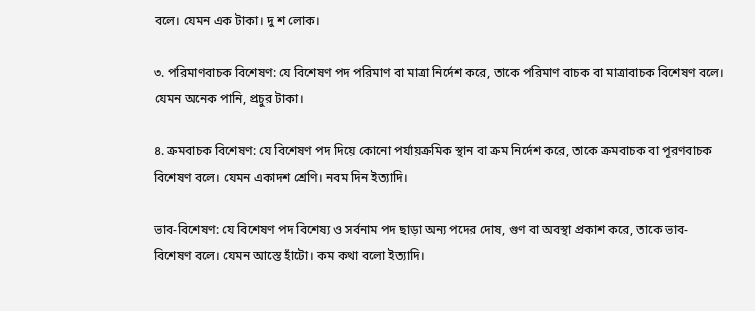বলে। যেমন এক টাকা। দু শ লোক।

৩. পরিমাণবাচক বিশেষণ: যে বিশেষণ পদ পরিমাণ বা মাত্রা নির্দেশ করে, তাকে পরিমাণ বাচক বা মাত্রাবাচক বিশেষণ বলে। যেমন অনেক পানি, প্রচুর টাকা।

৪. ক্রমবাচক বিশেষণ: যে বিশেষণ পদ দিয়ে কোনো পর্যায়ক্রমিক স্থান বা ক্রম নির্দেশ করে, তাকে ক্রমবাচক বা পূরণবাচক বিশেষণ বলে। যেমন একাদশ শ্রেণি। নবম দিন ইত্যাদি।

ভাব-বিশেষণ: যে বিশেষণ পদ বিশেষ্য ও সর্বনাম পদ ছাড়া অন্য পদের দোষ, গুণ বা অবস্থা প্রকাশ করে, তাকে ভাব-বিশেষণ বলে। যেমন আস্তে হাঁটো। কম কথা বলো ইত্যাদি।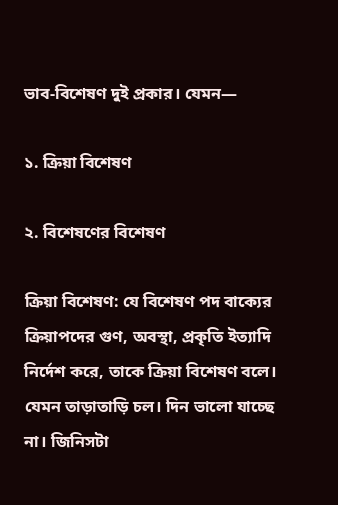ভাব-বিশেষণ দুই প্রকার। যেমন—

১. ক্রিয়া বিশেষণ

২. বিশেষণের বিশেষণ

ক্রিয়া বিশেষণ: যে বিশেষণ পদ বাক্যের ক্রিয়াপদের গুণ, অবস্থা, প্রকৃতি ইত্যাদি নির্দেশ করে, তাকে ক্রিয়া বিশেষণ বলে। যেমন তাড়াতাড়ি চল। দিন ভালো যাচ্ছে না। জিনিসটা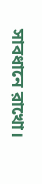সাবধানে রাখো।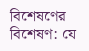বিশেষণের বিশেষণ: যে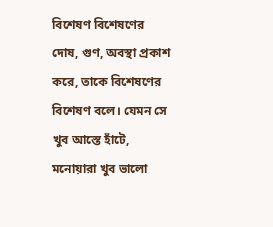বিশেষণ বিশেষণের দোষ, গুণ, অবস্থা প্রকাশ করে, তাকে বিশেষণের বিশেষণ বলে। যেমন সে খুব আস্তে হাঁটে, মনোয়ারা খুব ভালো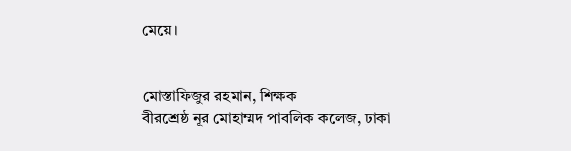মেয়ে।


মোস্তাফিজুর রহমান, শিক্ষক
বীরশ্রেষ্ঠ নূর মোহাম্মদ পাবলিক কলেজ, ঢাকা